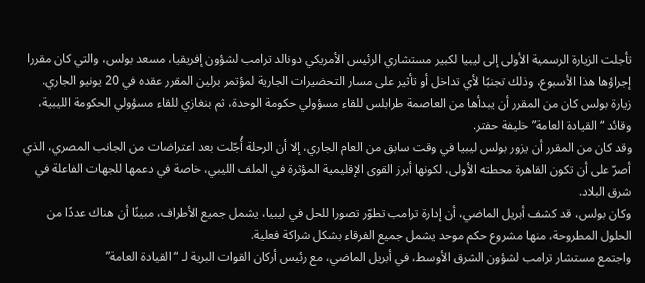تأجلت الزيارة الرسمية الأولى إلى ليبيا لكبير مستشاري الرئيس الأمريكي دونالد ترامب لشؤون إفريقيا، مسعد بولس، والتي كان مقررا إجراؤها هذا الأسبوع، وذلك تجنبًا لأي تداخل أو تأثير على مسار التحضيرات الجارية لمؤتمر برلين المقرر عقده في 20 يونيو الجاري.
زيارة بولس كان من المقرر أن يبدأها من العاصمة طرابلس للقاء مسؤولي حكومة الوحدة، ثم بنغازي للقاء مسؤولي الحكومة الليبية، وقائد “القيادة العامة” خليفة حفتر.
وقد كان من المقرر أن يزور بولس ليبيا في وقت سابق من العام الجاري، إلا أن الرحلة أُجّلت بعد اعتراضات من الجانب المصري، الذي أصرّ على أن تكون القاهرة محطته الأولى، لكونها أبرز القوى الإقليمية المؤثرة في الملف الليبي، خاصة في دعمها للجهات الفاعلة في شرق البلاد.
وكان بولس، قد كشف أبريل الماضي، أن إدارة ترامب تطوّر تصورا للحل في ليبيا، يشمل جميع الأطراف، مبينًا أن هناك عددًا من الحلول المطروحة، منها مشروع حكم موحد يشمل جميع الفرقاء بشكل شراكة فعلية.
واجتمع مستشار ترامب لشؤون الشرق الأوسط، في أبريل الماضي، مع رئيس أركان القوات البرية لـ “القيادة العامة”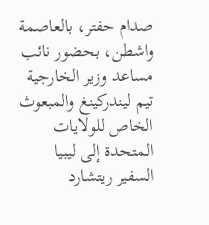صدام حفتر، بالعاصمة واشطن، بحضور نائب مساعد وزير الخارجية تيم ليندركينغ والمبعوث الخاص للولايات المتحدة إلى ليبيا السفير ريتشارد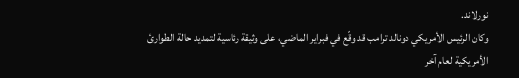نورلاند.
وكان الرئيس الأمريكي دونالد ترامب قد وقّع في فبراير الماضي، على وثيقة رئاسية لتمديد حالة الطوارئ الأمريكية لعام آخر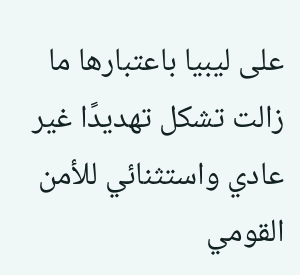على ليبيا باعتبارها ما زالت تشكل تهديدًا غير عادي واستثنائي للأمن القومي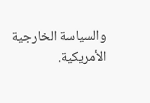والسياسة الخارجية الأمريكية.